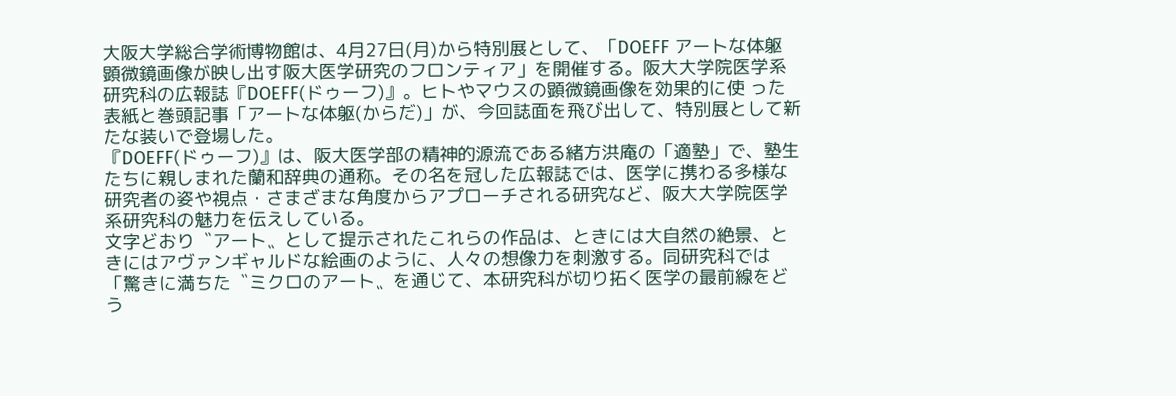大阪大学総合学術博物館は、4月27日(月)から特別展として、「DOEFF アートな体躯 顕微鏡画像が映し出す阪大医学研究のフロンティア」を開催する。阪大大学院医学系研究科の広報誌『DOEFF(ドゥーフ)』。ヒトやマウスの顕微鏡画像を効果的に使 った表紙と巻頭記事「アートな体躯(からだ)」が、今回誌面を飛び出して、特別展として新たな装いで登場した。
『DOEFF(ドゥーフ)』は、阪大医学部の精神的源流である緒方洪庵の「適塾」で、塾生たちに親しまれた蘭和辞典の通称。その名を冠した広報誌では、医学に携わる多様な研究者の姿や視点・さまざまな角度からアプローチされる研究など、阪大大学院医学系研究科の魅力を伝えしている。
文字どおり〝アート〟として提示されたこれらの作品は、ときには大自然の絶景、ときにはアヴァンギャルドな絵画のように、人々の想像力を刺激する。同研究科では「驚きに満ちた〝ミクロのアート〟を通じて、本研究科が切り拓く医学の最前線をどう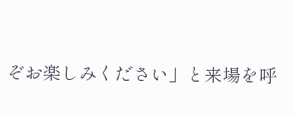ぞお楽しみください」と来場を呼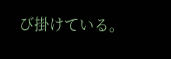び掛けている。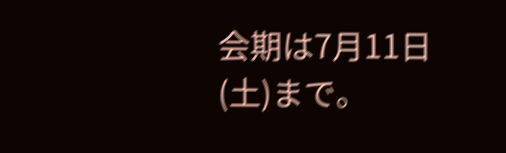会期は7月11日(土)まで。